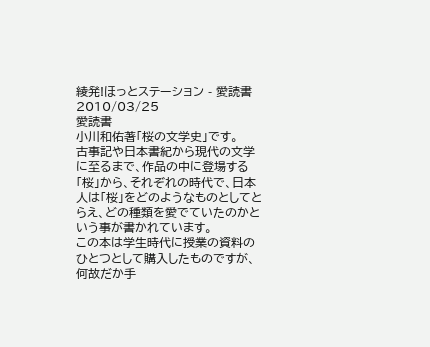綾発!ほっとステーション - 愛読書
2010/03/25
愛読書
小川和佑著「桜の文学史」です。
古事記や日本書紀から現代の文学に至るまで、作品の中に登場する「桜」から、それぞれの時代で、日本人は「桜」をどのようなものとしてとらえ、どの種類を愛でていたのかという事が書かれています。
この本は学生時代に授業の資料のひとつとして購入したものですが、何故だか手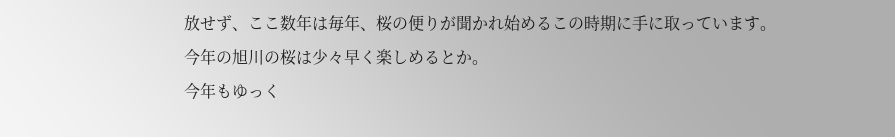放せず、ここ数年は毎年、桜の便りが聞かれ始めるこの時期に手に取っています。
今年の旭川の桜は少々早く楽しめるとか。
今年もゆっく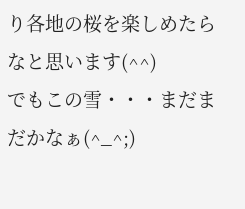り各地の桜を楽しめたらなと思います(^^)
でもこの雪・・・まだまだかなぁ(^_^;)